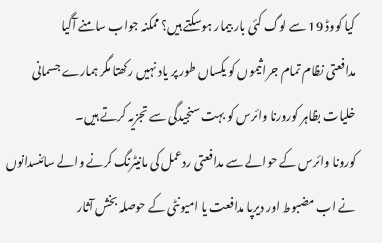کیا کووڈ 19 سے لوگ کئی بار بیمار ہوسکتے ہیں؟ ممکنہ جواب سامنے آگیا
مدافعتی نظام تمام جراثیموں کو یکساں طور پر یاد نہیں رکھتا مگر ہمارے جسمانی خلیات بظاہر کورورنا وائرس کو بہت سنجیدگی سے تجزیہ کرتے ہیں۔
کورونا وائرس کے حوالے سے مدافعتی ردعمل کی مانیٹرنگ کرنے والے سائنسدانوں نے اب مضبوط اور دیرپا مدافعت یا امیونٹی کے حوصلہ بخش آثار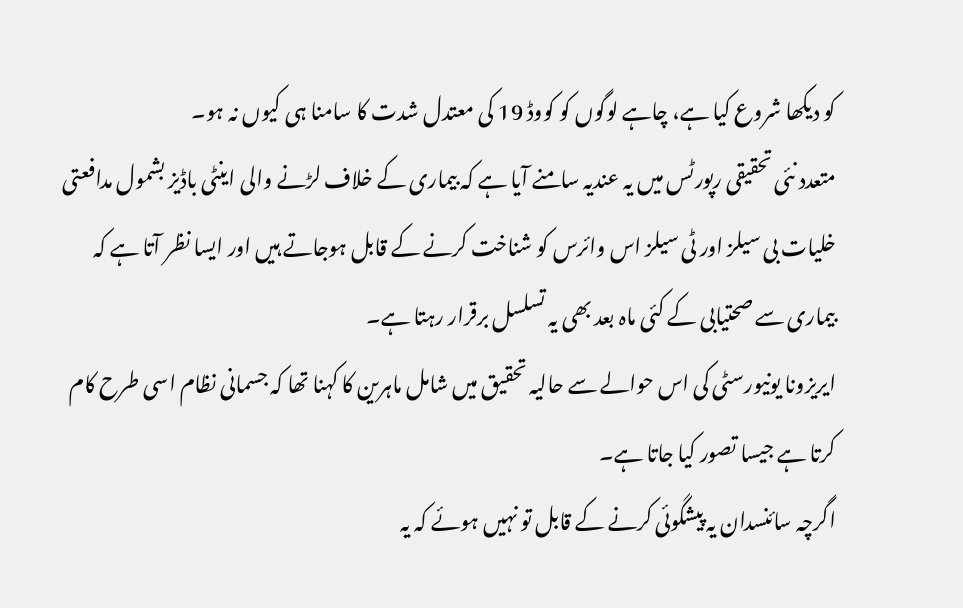کو دیکھا شروع کیا ہے، چاہے لوگوں کو کووڈ 19 کی معتدل شدت کا سامنا ہی کیوں نہ ہو۔
متعدد نئی تحقیقی رپورٹس میں یہ عندیہ سامنے آیا ہے کہ بیماری کے خلاف لڑنے والی اینٹی باڈیز بشمول مدافعتی خلیات بی سیلز اور ٹی سیلز اس وائرس کو شناخت کرنے کے قابل ہوجاتے ہیں اور ایسا نظر آتا ہے کہ بیماری سے صحتیابی کے کئی ماہ بعد بھی یہ تسلسل برقرار رہتا ہے۔
ایریزونا یونیورسٹی کی اس حوالے سے حالیہ تحقیق میں شامل ماہرین کا کہنا تھا کہ جسمانی نظام اسی طرح کام کرتا ہے جیسا تصور کیا جاتا ہے۔
اگرچہ سائنسدان یہ پیشگوئی کرنے کے قابل تو نہیں ہوئے کہ یہ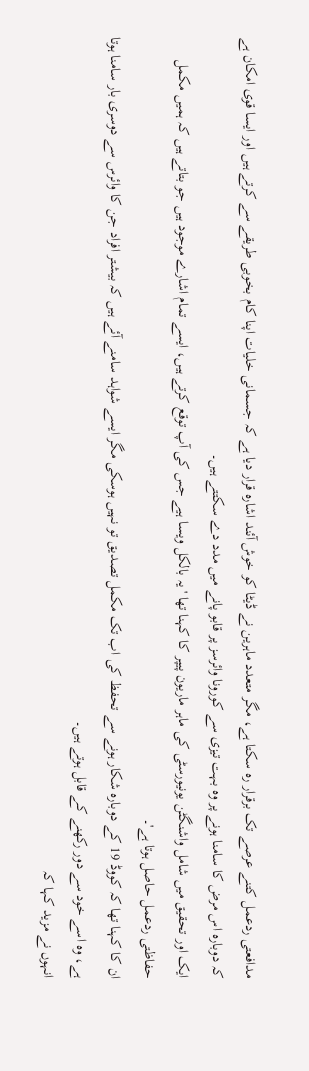مدافعتی ردعمل کتنے عرصے تک برقرار رہ سکتا ہے، مگر متعدد ماہرین نے ڈیٹا کو خوش آئند اشارہ قرار دیا ہے کہ جسمانی خلیات اپنا کام بخوبی طریقے سے کرتے ہیں اور ایسا قوی امکان ہے کہ دوبارہ اس مرض کا سامنا ہونے پر وہ بہت تیزی سے کورونا وائرسز پر قابو پانے میں مدد دے سکتتے ہیں۔
ایک اور تحقیق میں شامل واشنگٹن یونیورسٹی کی ماہر ماریون پیپر کا کہنا تھا 'یہ بالکل ویسا ہیے جس کی آپ توقع کرتے ہیں، ایسے تمام اشارے موجود ہیں جو بتاتے ہیں کہ ہمیں مکمل حفاظتی ردعمل حاصل ہوتا ہے'۔
ان کا کہنا تھا کہ کووڈ 19 کے دوبارہ شکار ہونے سے تحفظ کی اب تک مکمل تصدیق تو نہیں ہوسکی مگر ایسے شواہد سامنے آئے ہیں کہ بیشتر افراد جن کا وائرس سے دوسری بار سامنا ہوتا ہے، وہ اسے خود سے دور رکھنے کے قابل ہوتے ہیں۔
انہوں نے مزید کہا کہ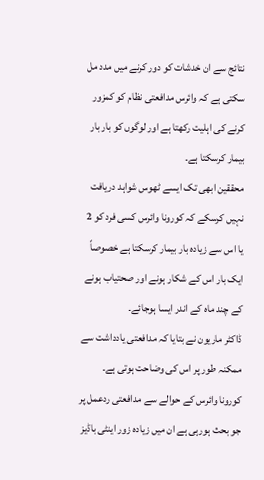نتائج سے ان خدشات کو دور کرنے میں مدد مل سکتی ہے کہ وائرس مدافعتی نظام کو کمزور کرنے کی اہلیت رکھتا ہے اور لوگوں کو بار بار بیمار کرسکتا ہے۔
محققین ابھی تک ایسے ٹھوس شواہد دریافت نہیں کرسکے کہ کورونا وائرس کسی فرد کو 2 یا اس سے زیادہ بار بیمار کرسکتا ہے خصوصاً ایک بار اس کے شکار ہونے اور صحتیاب ہونے کے چند ماہ کے اندر ایسا ہوجائے۔
ڈاکٹر ماریون نے بتایا کہ مدافعتی یادداشت سے ممکنہ طور پر اس کی وضاحت ہوتی ہے۔
کورونا وائرس کے حوالے سے مدافعتی ردعمل پر جو بحث ہورہی ہے ان میں زیادہ زور اینٹی باڈیز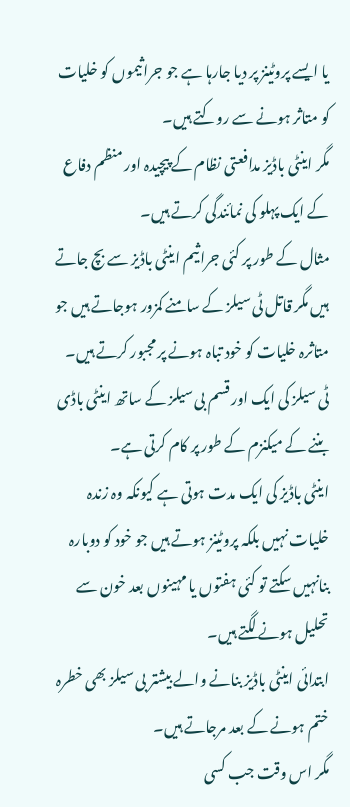یا ایسے پروٹینز پر دیا جارہا ہے جو جراثیموں کو خلیات کو متاثر ہونے سے روکتے ہیں۔
مگر اینٹی باڈیز مدافعتی نظام کے پیچیدہ اور منظم دفاع کے ایک پہلو کی نمائندگی کرتے ہیں۔
مثال کے طور پر کئی جراثیم اینٹی باڈیز سے بچ جاتے ہیں مگر قاتل ٹی سیلز کے سامنے کمزور ہوجاتے ہیں جو متاثرہ خلیات کو خود تباہ ہونے پر مجبور کرتے ہیں۔
ٹی سیلز کی ایک اور قسم بی سیلز کے ساتھ اینٹی باڈی بننے کے میکنزم کے طور پر کام کرتی ہے۔
اینٹی باڈیز کی ایک مدت ہوتی ہے کیونکہ وہ زندہ خلیات نہیں بلکہ پروٹینز ہوتے ہیں جو خود کو دوبارہ بنانہیں سکتے تو کئی ہفتوں یا مہینوں بعد خون سے تحلیل ہونے لگتے ہیں۔
ابتدائی اینٹی باڈیز بنانے والے بیشتر بی سیلز بھی خطرہ ختم ہونے کے بعد مرجاتے ہیں۔
مگر اس وقت جب کسی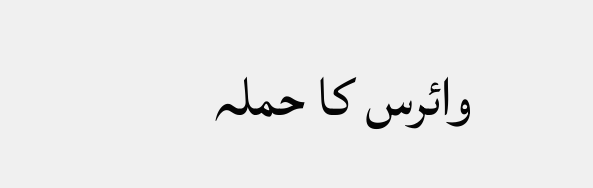وائرس کا حملہ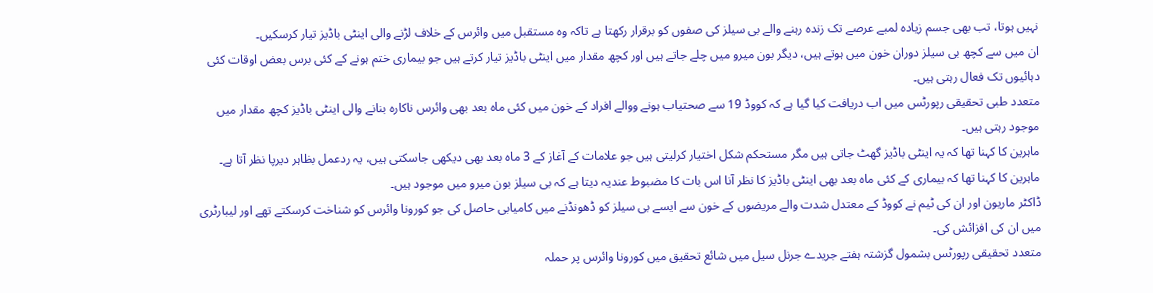نہیں ہوتا، تب بھی جسم زیادہ لمبے عرصے تک زندہ رہنے والے بی سیلز کی صفوں کو برقرار رکھتا ہے تاکہ وہ مستقبل میں وائرس کے خلاف لڑنے والی اینٹی باڈیز تیار کرسکیں۔
ان میں سے کچھ بی سیلز دوران خون میں ہوتے ہیں، دیگر بون میرو میں چلے جاتے ہیں اور کچھ مقدار میں اینٹی باڈیز تیار کرتے ہیں جو بیماری ختم ہونے کے کئی برس بعض اوقات کئی دہائیوں تک فعال رہتی ہیں۔
متعدد طبی تحقیقی رپورٹس میں اب دریافت کیا گیا ہے کہ کووڈ 19 سے صحتیاب ہونے ووالے افراد کے خون میں کئی ماہ بعد بھی وائرس ناکارہ بنانے والی اینٹی باڈیز کچھ مقدار میں موجود رہتی ہیں۔
ماہرین کا کہنا تھا کہ یہ اینٹی باڈیز گھٹ جاتی ہیں مگر مستحکم شکل اختیار کرلیتی ہیں جو علامات کے آغاز کے 3 ماہ بعد بھی دیکھی جاسکتی ہیں، یہ ردعمل بظاہر دیرپا نظر آتا ہے۔
ماہرین کا کہنا تھا کہ بیماری کے کئی ماہ بعد بھی اینٹی باڈیز کا نظر آنا اس بات کا مضبوط عندیہ دیتا ہے کہ بی سیلز بون میرو میں موجود ہیں۔
ڈاکٹر ماریون اور ان کی ٹیم نے کووڈ کے معتدل شدت والے مریضوں کے خون سے ایسے بی سیلز کو ڈھونڈنے میں کامیابی حاصل کی جو کورونا وائرس کو شناخت کرسکتے تھے اور لیبارٹری میں ان کی افزائش کی۔
متعدد تحقیقی رپورٹس بشمول گزشتہ ہفتے جریدے جرنل سیل میں شائع تحقیق میں کورونا وائرس پر حملہ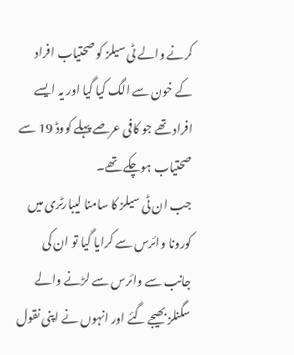کرنے والے ٹی سیلز کو صحتیاب افراد کے خون سے الگ کیا گیا اور یہ ایسے افراد تھے جو کافی عرصے پہلے کووڈ 19 سے صحتیاب ہوچکے تھے۔
جب ان ٹی سیلز کا سامنا لیبارٹری میں کورونا وائرس سے کرایا گیا تو ان کی جانب سے وائرس سے لڑنے والے سگنلز بھیجے گئے اور انہوں نے اپنی نقول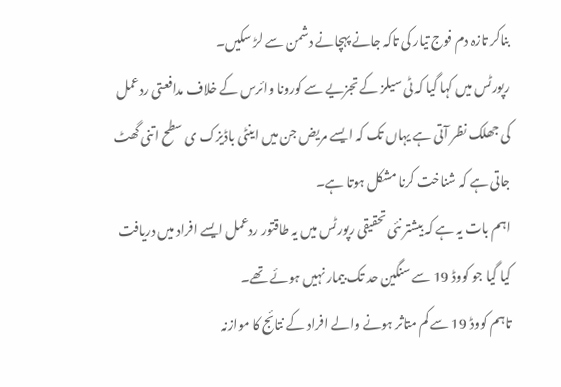بناکر تازہ دم فوج تیار کی تاکہ جانے پہچانے دشمن سے لڑ سکیں۔
رپورٹس میں کہا گیا کہ ٹی سیلز کے تجزیے سے کورونا وائرس کے خلاف مدافعتی ردعمل کی جھلک نظر آتی ہے یہاں تک کہ ایسے مریض جن میں اینٹی باڈیزک ی سطح اتنی گھٹ جاتی ہے کہ شناخت کرنا مشکل ہوتا ہے۔
اہم بات یہ ہے کہ بیشتر نئی تحقیقی رپورٹس میں یہ طاقتور ردعمل ایسے افراد میں دریافت کیا گیا جو کووڈ 19 سے سنگین حد تک بیمار نہیں ہوئے تھے۔
تاہم کووڈ 19 سے کم متاثر ہونے والے افراد کے نتائج کا موازنہ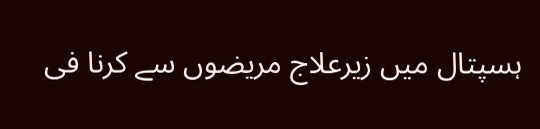ہسپتال میں زیرعلاج مریضوں سے کرنا فی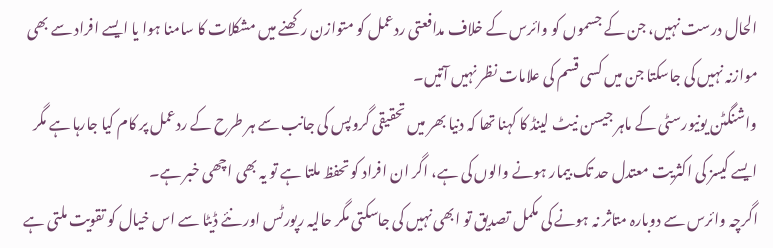الحال درست نہیں، جن کے جسموں کو وائرس کے خلاف مدافعتی ردعمل کو متوازن رکھنے میں مشکلات کا سامنا ہوا یا ایسے افراد سے بھی موازنہ نہیں کی جاسکتا جن میں کسی قسم کی علامات نظر نہیں آتیں۔
واشنگٹن یونیورسٹی کے ماہر جیسن نیٹ لینڈ کا کہنا تھا کہ دنیا بھر میں تحقیقی گروپس کی جانب سے ہر طرح کے ردعمل پر کام کیا جارہا ہے مگر ایسے کیسز کی اکثریت معتدل حد تک بیمار ہونے والوں کی ہے، اگر ان افراد کو تحفظ ملتا ہے تو یہ بھی اچھی خبر ہے۔
اگرچہ وائرس سے دوبارہ متاثر نہ ہونے کی مکمل تصدیق تو ابھی نہیں کی جاسکتی مگر حالیہ رپورٹس اور نئے ڈیٹا سے اس خیال کو تقویت ملتی ہے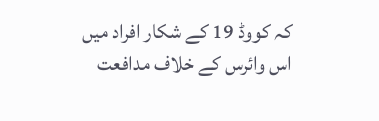کہ کووڈ 19 کے شکار افراد میں اس وائرس کے خلاف مدافعت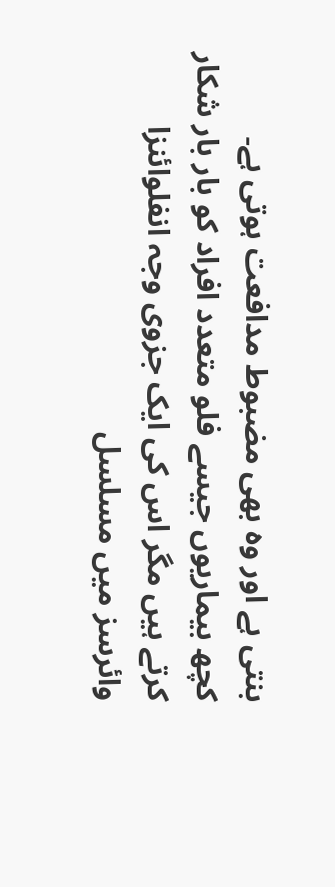بنتی ہے اور وہ بھی مضبوط مدافعت ہوتی ہے۔
کچھ بیماریوں جیسے فلو متعدد افراد کو بار بار شکار کرتے ہیں مگر اس کی ایک جزوی وجہ انفلوائنزا وائرسز میں مسلسل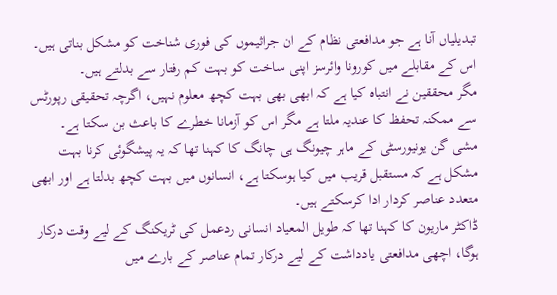تبدیلیاں آنا ہے جو مدافعتی نظام کے ان جراثیموں کی فوری شناخت کو مشکل بناتی ہیں۔
اس کے مقابلے میں کورونا وائرسز اپنی ساخت کو بہت کم رفتار سے بدلتے ہیں۔
مگر محققین نے انتباہ کیا ہے کہ ابھی بھی بہت کچھ معلوم نہیں، اگرچہ تحقیقی رپورٹس سے ممکنہ تحفظ کا عندیہ ملتا ہے مگر اس کو آزمانا خطرے کا باعث بن سکتا ہے۔
مشی گن یونیورسٹی کے ماہر چیونگ ہی چانگ کا کہنا تھا کہ یہ پیشگوئی کرنا بہت مشکل ہے کہ مستقبل قریب میں کیا ہوسکتا ہے، انسانوں میں بہت کچھ بدلتا ہے اور ابھی متعدد عناصر کردار ادا کرسکتے ہیں۔
ڈاکٹر ماریون کا کہنا تھا کہ طویل المعیاد انسانی ردعمل کی ٹریکنگ کے لیے وقت درکار ہوگا، اچھی مدافعتی یادداشت کے لیے درکار تمام عناصر کے بارے میں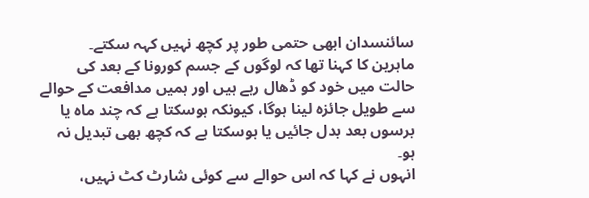سائنسدان ابھی حتمی طور پر کچھ نہیں کہہ سکتے۔
ماہرین کا کہنا تھا کہ لوگوں کے جسم کورونا کے بعد کی حالت میں خود کو ڈھال رہے ہیں اور ہمیں مدافعت کے حوالے سے طویل جائزہ لینا ہوگا، کیونکہ ہوسکتا ہے کہ چند ماہ یا برسوں بعد بدل جائیں یا ہوسکتا ہے کہ کچھ بھی تبدیل نہ ہو۔
انہوں نے کہا کہ اس حوالے سے کوئی شارٹ کٹ نہیں،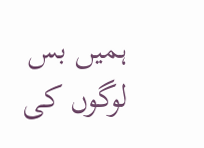ہمیں بس لوگوں کی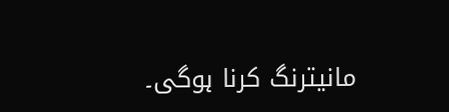مانیترنگ کرنا ہوگی۔